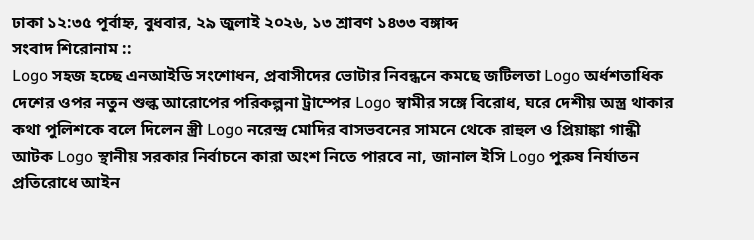ঢাকা ১২:৩৫ পূর্বাহ্ন, বুধবার, ২৯ জুলাই ২০২৬, ১৩ শ্রাবণ ১৪৩৩ বঙ্গাব্দ
সংবাদ শিরোনাম ::
Logo সহজ হচ্ছে এনআইডি সংশোধন, প্রবাসীদের ভোটার নিবন্ধনে কমছে জটিলতা Logo অর্ধশতাধিক দেশের ওপর নতুন শুল্ক আরোপের পরিকল্পনা ট্রাম্পের Logo স্বামীর সঙ্গে বিরোধ, ঘরে দেশীয় অস্ত্র থাকার কথা পুলিশকে বলে দিলেন স্ত্রী Logo নরেন্দ্র মোদির বাসভবনের সামনে থেকে রাহুল ও প্রিয়াঙ্কা গান্ধী আটক Logo স্থানীয় সরকার নির্বাচনে কারা অংশ নিতে পারবে না, জানাল ইসি Logo পুরুষ নির্যাতন প্রতিরোধে আইন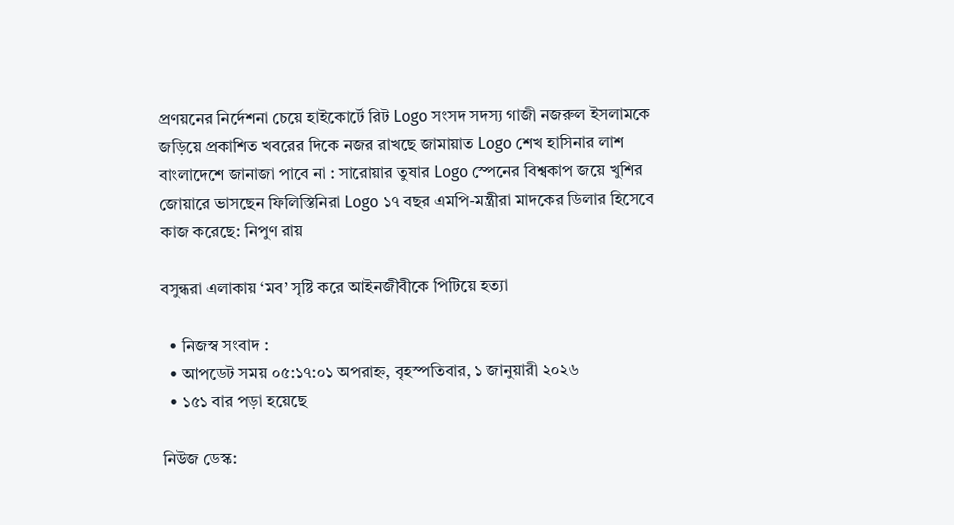প্রণয়নের নির্দেশনা চেয়ে হাইকোর্টে রিট Logo সংসদ সদস্য গাজী নজরুল ইসলামকে জড়িয়ে প্রকাশিত খবরের দিকে নজর রাখছে জামায়াত Logo শেখ হাসিনার লাশ বাংলাদেশে জানাজা পাবে না : সারোয়ার তুষার Logo স্পেনের বিশ্বকাপ জয়ে খুশির জোয়ারে ভাসছেন ফিলিস্তিনিরা Logo ১৭ বছর এমপি-মন্ত্রীরা মাদকের ডিলার হিসেবে কাজ করেছে: নিপুণ রায়

বসুন্ধরা এলাকায় ‘মব’ সৃষ্টি করে আইনজীবীকে পিটিয়ে হত্যা

  • নিজস্ব সংবাদ :
  • আপডেট সময় ০৫:১৭:০১ অপরাহ্ন, বৃহস্পতিবার, ১ জানুয়ারী ২০২৬
  • ১৫১ বার পড়া হয়েছে

নিউজ ডেস্ক: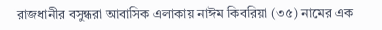রাজধানীর বসুন্ধরা আবাসিক এলাকায় নাঈম কিবরিয়া (৩৫) নামের এক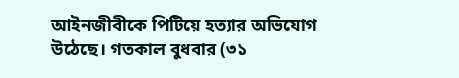আইনজীবীকে পিটিয়ে হত্যার অভিযোগ উঠেছে। গতকাল বুধবার (৩১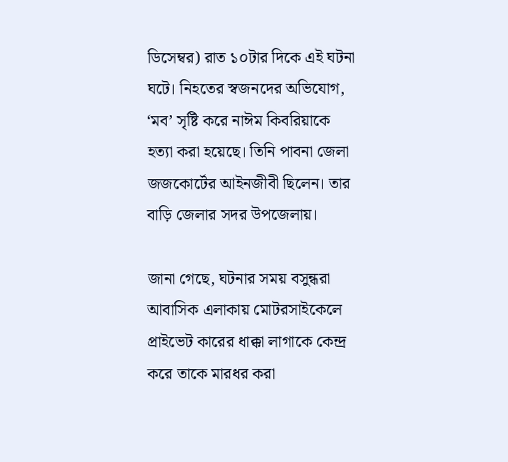ডিসেম্বর) রাত ১০টার দিকে এই ঘটনা ঘটে। নিহতের স্বজনদের অভিযোগ, ‘মব’ সৃষ্টি করে নাঈম কিবরিয়াকে হত্যা করা হয়েছে। তিনি পাবনা জেলা জজকোর্টের আইনজীবী ছিলেন। তার বাড়ি জেলার সদর উপজেলায়।

জানা গেছে, ঘটনার সময় বসুন্ধরা আবাসিক এলাকায় মোটরসাইকেলে প্রাইভেট কারের ধাক্কা লাগাকে কেন্দ্র করে তাকে মারধর করা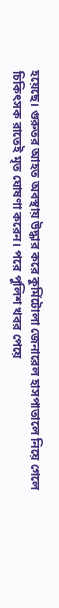হয়েছে। গুরুতর আহত অবস্থায় উদ্ধার করে কুর্মিটোলা জেনারেল হাসপাতালে নিয়ে গেলে চিকিৎসক রাতেই মৃত ঘোষণা করেন। পরে পুলিশ খবর পেয়ে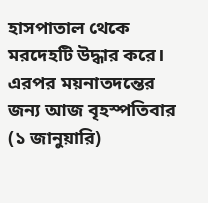হাসপাতাল থেকে মরদেহটি উদ্ধার করে। এরপর ময়নাতদন্তের জন্য আজ বৃহস্পতিবার (১ জানুয়ারি)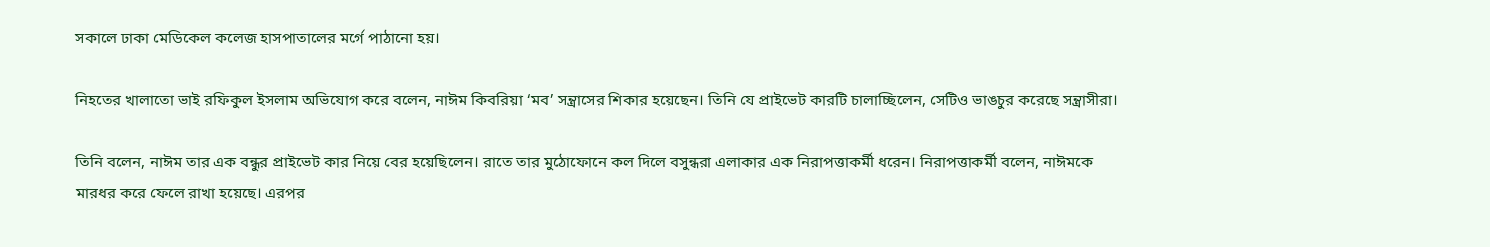সকালে ঢাকা মেডিকেল কলেজ হাসপাতালের মর্গে পাঠানো হয়।

নিহতের খালাতো ভাই রফিকুল ইসলাম অভিযোগ করে বলেন, নাঈম কিবরিয়া ‘মব’ সন্ত্রাসের শিকার হয়েছেন। তিনি যে প্রাইভেট কারটি চালাচ্ছিলেন, সেটিও ভাঙচুর করেছে সন্ত্রাসীরা।

তিনি বলেন, নাঈম তার এক বন্ধুর প্রাইভেট কার নিয়ে বের হয়েছিলেন। রাতে তার মুঠোফোনে কল দিলে বসুন্ধরা এলাকার এক নিরাপত্তাকর্মী ধরেন। নিরাপত্তাকর্মী বলেন, নাঈমকে মারধর করে ফেলে রাখা হয়েছে। এরপর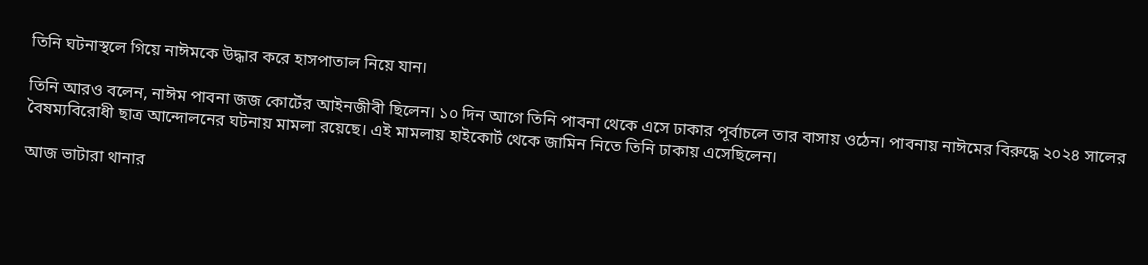তিনি ঘটনাস্থলে গিয়ে নাঈমকে উদ্ধার করে হাসপাতাল নিয়ে যান।

তিনি আরও বলেন, নাঈম পাবনা জজ কোর্টের আইনজীবী ছিলেন। ১০ দিন আগে তিনি পাবনা থেকে এসে ঢাকার পূর্বাচলে তার বাসায় ওঠেন। পাবনায় নাঈমের বিরুদ্ধে ২০২৪ সালের বৈষম্যবিরোধী ছাত্র আন্দোলনের ঘটনায় মামলা রয়েছে। এই মামলায় হাইকোর্ট থেকে জামিন নিতে তিনি ঢাকায় এসেছিলেন।

আজ ভাটারা থানার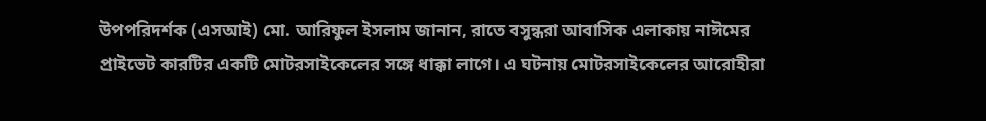উপপরিদর্শক (এসআই) মো. আরিফুল ইসলাম জানান, রাতে বসুন্ধরা আবাসিক এলাকায় নাঈমের প্রাইভেট কারটির একটি মোটরসাইকেলের সঙ্গে ধাক্কা লাগে। এ ঘটনায় মোটরসাইকেলের আরোহীরা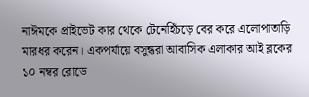নাঈমকে প্রাইভেট কার থেকে টেনেহিঁচড়ে বের করে এলোপাতাড়ি মারধর করেন। একপর্যায়ে বসুন্ধরা আবাসিক এলাকার আই ব্লকের ১০ নম্বর রোডে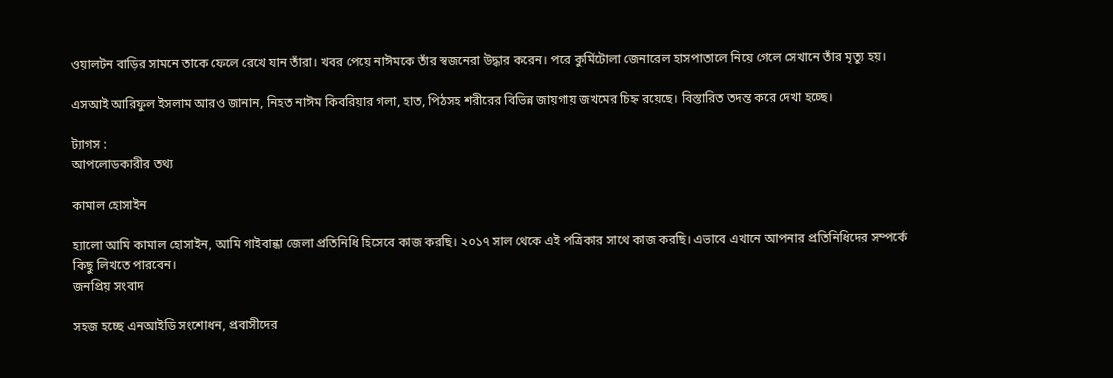ওয়ালটন বাড়ির সামনে তাকে ফেলে রেখে যান তাঁরা। খবর পেয়ে নাঈমকে তাঁর স্বজনেরা উদ্ধার করেন। পরে কুর্মিটোলা জেনারেল হাসপাতালে নিয়ে গেলে সেখানে তাঁর মৃত্যু হয়।

এসআই আরিফুল ইসলাম আরও জানান, নিহত নাঈম কিবরিয়ার গলা, হাত, পিঠসহ শরীরের বিভিন্ন জায়গায় জখমের চিহ্ন রয়েছে। বিস্তারিত তদন্ত করে দেখা হচ্ছে।

ট্যাগস :
আপলোডকারীর তথ্য

কামাল হোসাইন

হ্যালো আমি কামাল হোসাইন, আমি গাইবান্ধা জেলা প্রতিনিধি হিসেবে কাজ করছি। ২০১৭ সাল থেকে এই পত্রিকার সাথে কাজ করছি। এভাবে এখানে আপনার প্রতিনিধিদের সম্পর্কে কিছু লিখতে পারবেন।
জনপ্রিয় সংবাদ

সহজ হচ্ছে এনআইডি সংশোধন, প্রবাসীদের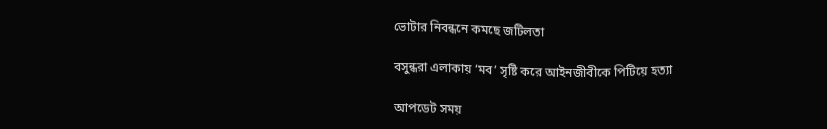ভোটার নিবন্ধনে কমছে জটিলতা

বসুন্ধরা এলাকায় ‘মব’ সৃষ্টি করে আইনজীবীকে পিটিয়ে হত্যা

আপডেট সময়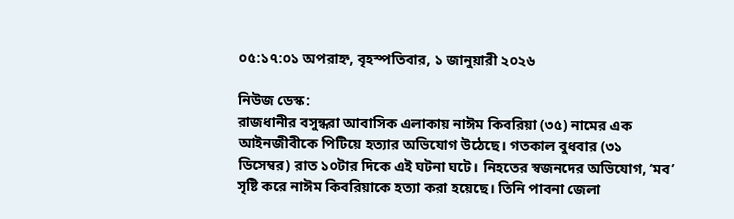০৫:১৭:০১ অপরাহ্ন, বৃহস্পতিবার, ১ জানুয়ারী ২০২৬

নিউজ ডেস্ক:
রাজধানীর বসুন্ধরা আবাসিক এলাকায় নাঈম কিবরিয়া (৩৫) নামের এক আইনজীবীকে পিটিয়ে হত্যার অভিযোগ উঠেছে। গতকাল বুধবার (৩১ ডিসেম্বর) রাত ১০টার দিকে এই ঘটনা ঘটে। নিহতের স্বজনদের অভিযোগ, ‘মব’ সৃষ্টি করে নাঈম কিবরিয়াকে হত্যা করা হয়েছে। তিনি পাবনা জেলা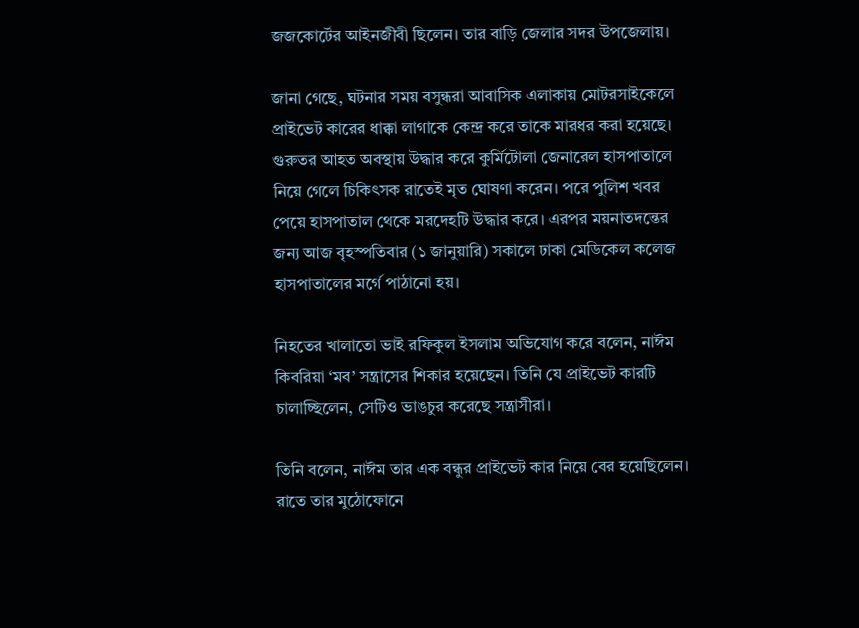জজকোর্টের আইনজীবী ছিলেন। তার বাড়ি জেলার সদর উপজেলায়।

জানা গেছে, ঘটনার সময় বসুন্ধরা আবাসিক এলাকায় মোটরসাইকেলে প্রাইভেট কারের ধাক্কা লাগাকে কেন্দ্র করে তাকে মারধর করা হয়েছে। গুরুতর আহত অবস্থায় উদ্ধার করে কুর্মিটোলা জেনারেল হাসপাতালে নিয়ে গেলে চিকিৎসক রাতেই মৃত ঘোষণা করেন। পরে পুলিশ খবর পেয়ে হাসপাতাল থেকে মরদেহটি উদ্ধার করে। এরপর ময়নাতদন্তের জন্য আজ বৃহস্পতিবার (১ জানুয়ারি) সকালে ঢাকা মেডিকেল কলেজ হাসপাতালের মর্গে পাঠানো হয়।

নিহতের খালাতো ভাই রফিকুল ইসলাম অভিযোগ করে বলেন, নাঈম কিবরিয়া ‘মব’ সন্ত্রাসের শিকার হয়েছেন। তিনি যে প্রাইভেট কারটি চালাচ্ছিলেন, সেটিও ভাঙচুর করেছে সন্ত্রাসীরা।

তিনি বলেন, নাঈম তার এক বন্ধুর প্রাইভেট কার নিয়ে বের হয়েছিলেন। রাতে তার মুঠোফোনে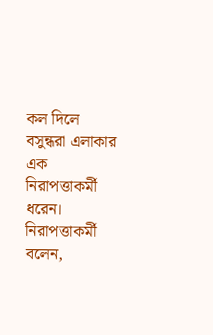কল দিলে বসুন্ধরা এলাকার এক নিরাপত্তাকর্মী ধরেন। নিরাপত্তাকর্মী বলেন,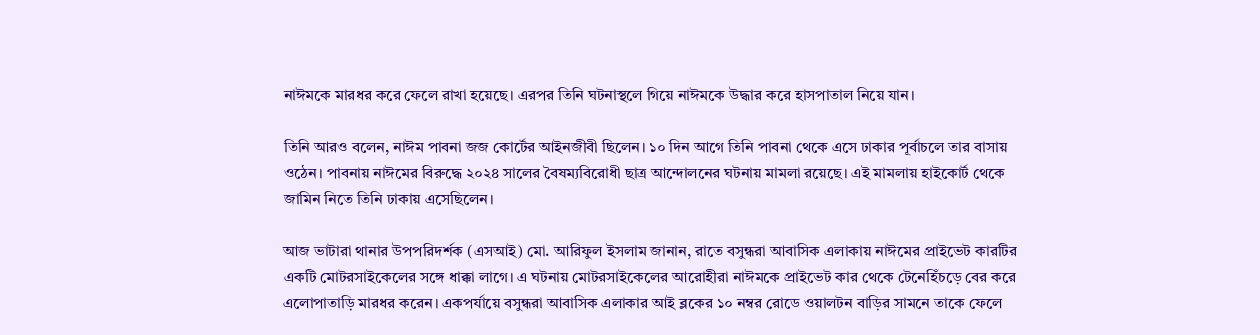নাঈমকে মারধর করে ফেলে রাখা হয়েছে। এরপর তিনি ঘটনাস্থলে গিয়ে নাঈমকে উদ্ধার করে হাসপাতাল নিয়ে যান।

তিনি আরও বলেন, নাঈম পাবনা জজ কোর্টের আইনজীবী ছিলেন। ১০ দিন আগে তিনি পাবনা থেকে এসে ঢাকার পূর্বাচলে তার বাসায় ওঠেন। পাবনায় নাঈমের বিরুদ্ধে ২০২৪ সালের বৈষম্যবিরোধী ছাত্র আন্দোলনের ঘটনায় মামলা রয়েছে। এই মামলায় হাইকোর্ট থেকে জামিন নিতে তিনি ঢাকায় এসেছিলেন।

আজ ভাটারা থানার উপপরিদর্শক (এসআই) মো. আরিফুল ইসলাম জানান, রাতে বসুন্ধরা আবাসিক এলাকায় নাঈমের প্রাইভেট কারটির একটি মোটরসাইকেলের সঙ্গে ধাক্কা লাগে। এ ঘটনায় মোটরসাইকেলের আরোহীরা নাঈমকে প্রাইভেট কার থেকে টেনেহিঁচড়ে বের করে এলোপাতাড়ি মারধর করেন। একপর্যায়ে বসুন্ধরা আবাসিক এলাকার আই ব্লকের ১০ নম্বর রোডে ওয়ালটন বাড়ির সামনে তাকে ফেলে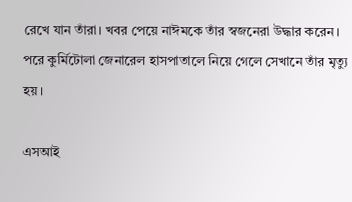রেখে যান তাঁরা। খবর পেয়ে নাঈমকে তাঁর স্বজনেরা উদ্ধার করেন। পরে কুর্মিটোলা জেনারেল হাসপাতালে নিয়ে গেলে সেখানে তাঁর মৃত্যু হয়।

এসআই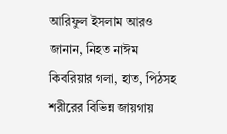আরিফুল ইসলাম আরও জানান, নিহত নাঈম কিবরিয়ার গলা, হাত, পিঠসহ শরীরের বিভিন্ন জায়গায়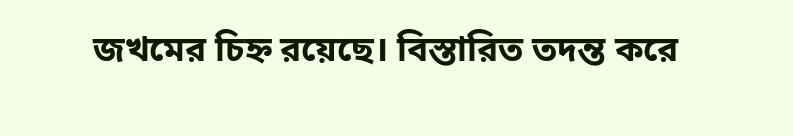জখমের চিহ্ন রয়েছে। বিস্তারিত তদন্ত করে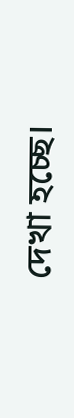দেখা হচ্ছে।